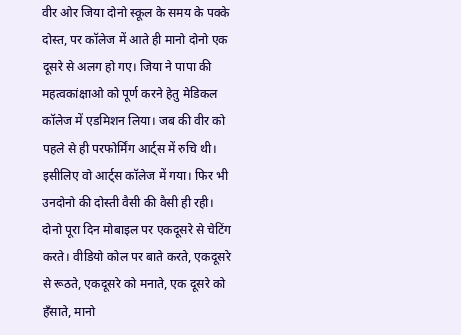वीर ओर जिया दोनो स्कूल के समय के पक्के दोस्त, पर कॉलेज में आते ही मानो दोनो एक दूसरे से अलग हो गए। जिया ने पापा की महत्वकांक्षाओ को पूर्ण करने हेतु मेडिकल कॉलेज में एडमिशन लिया। जब की वीर को पहले से ही परफोर्मिंग आर्ट्स में रुचि थी। इसीलिए वो आर्ट्स कॉलेज में गया। फिर भी उनदोनो की दोस्ती वैसी की वैसी ही रही।
दोनो पूरा दिन मोबाइल पर एकदूसरे से चेटिंग करते। वीडियो कोल पर बाते करते, एकदूसरे से रूठते, एकदूसरे को मनाते, एक दूसरे को हँसाते, मानो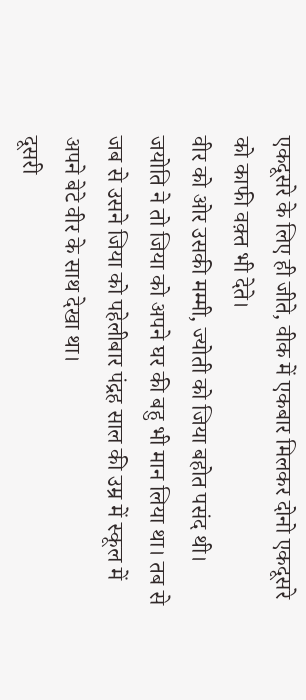एकदूसरे के लिए ही जीते, वीक में एकबार मिलकर दोनो एकदूसरे को काफी वक़्त भी देते।
वीर को ओर उसकी मम्मी, ज्योती को जिया बहोत पसंद थी। जयोति ने तो जिया को अपने घर की बहु भी मान लिया था। तब से जब से उसने जिया को पहेलीबार पंद्रह साल की उम्र में स्कूल में अपने बेटे वीर के साथ देखा था।
दूसरी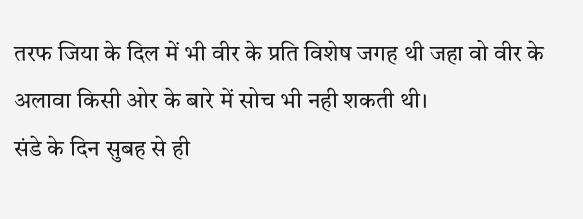तरफ जिया के दिल में भी वीर के प्रति विशेष जगह थी जहा वो वीर के अलावा किसी ओर के बारे में सोच भी नही शकती थी।
संडे के दिन सुबह से ही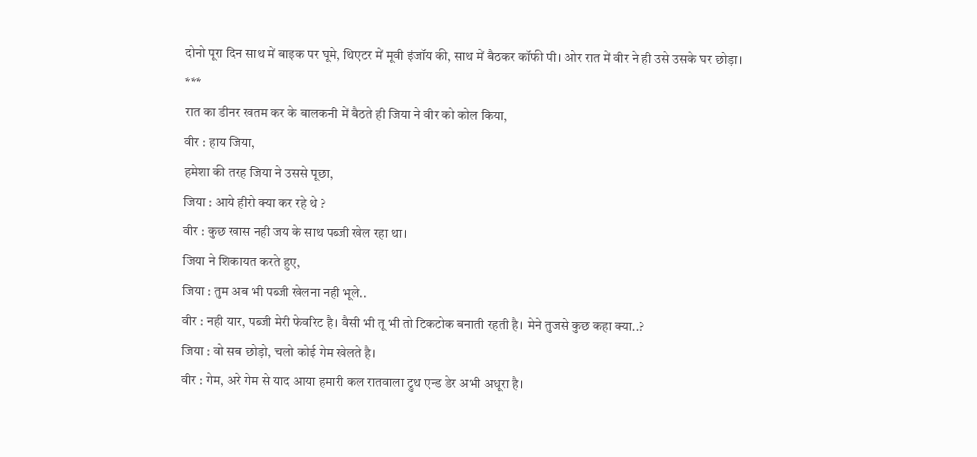दोनो पूरा दिन साथ में बाइक पर घूमे, थिएटर में मूवी इंजॉय की, साथ में बैठकर कॉफी पी। ओर रात में वीर ने ही उसे उसके घर छोड़ा।
***
रात का डीनर खतम कर के बालकनी में बैठते ही जिया ने वीर को कोल किया,
वीर : हाय जिया,
हमेशा की तरह जिया ने उससे पूछा,
जिया : आये हीरो क्या कर रहे थे ?
वीर : कुछ खास नही जय के साथ पब्जी खेल रहा था।
जिया ने शिकायत करते हुए,
जिया : तुम अब भी पब्जी खेलना नही भूले..
वीर : नही यार, पब्जी मेरी फेवरिट है। वैसी भी तू भी तो टिकटोक बनाती रहती है। मेने तुजसे कुछ कहा क्या..?
जिया : वो सब छोड़ो, चलो कोई गेम खेलते है।
वीर : गेम, अरे गेम से याद आया हमारी कल रातवाला ट्रुथ एन्ड डेर अभी अधूरा है।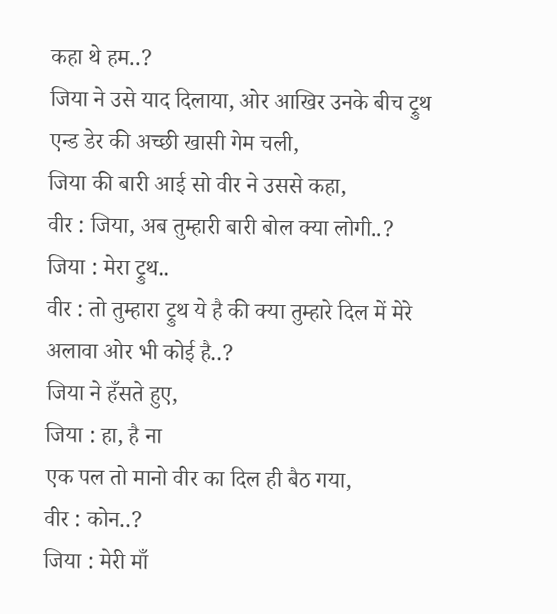कहा थे हम..?
जिया ने उसे याद दिलाया, ओर आखिर उनके बीच ट्रुथ एन्ड डेर की अच्छी खासी गेम चली,
जिया की बारी आई सो वीर ने उससे कहा,
वीर : जिया, अब तुम्हारी बारी बोल क्या लोगी..?
जिया : मेरा ट्रुथ..
वीर : तो तुम्हारा ट्रुथ ये है की क्या तुम्हारे दिल में मेरे अलावा ओर भी कोई है..?
जिया ने हँसते हुए,
जिया : हा, है ना
एक पल तो मानो वीर का दिल ही बैठ गया,
वीर : कोन..?
जिया : मेरी माँ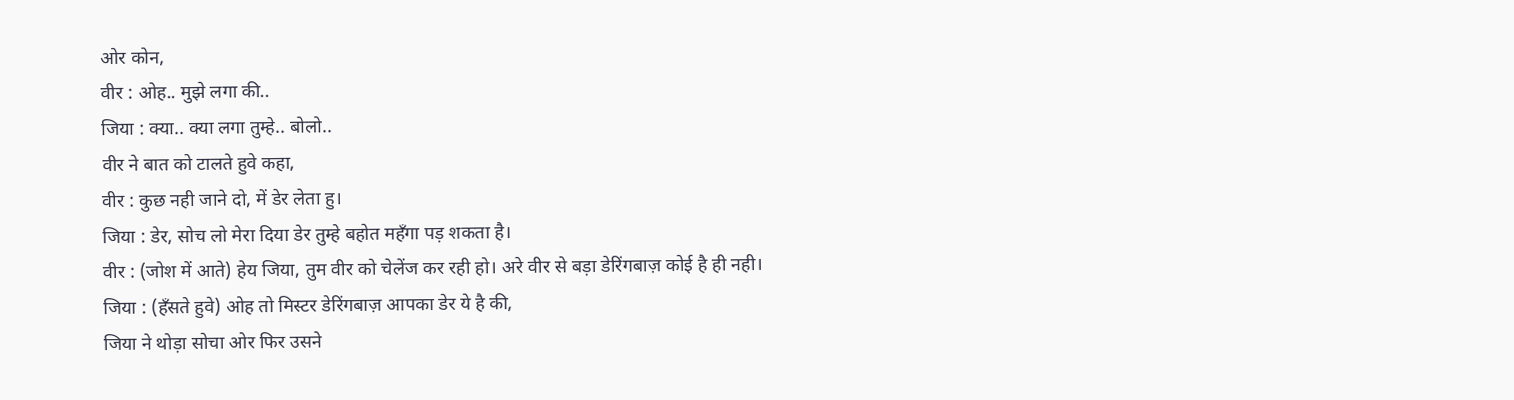ओर कोन,
वीर : ओह.. मुझे लगा की..
जिया : क्या.. क्या लगा तुम्हे.. बोलो..
वीर ने बात को टालते हुवे कहा,
वीर : कुछ नही जाने दो, में डेर लेता हु।
जिया : डेर, सोच लो मेरा दिया डेर तुम्हे बहोत महँगा पड़ शकता है।
वीर : (जोश में आते) हेय जिया, तुम वीर को चेलेंज कर रही हो। अरे वीर से बड़ा डेरिंगबाज़ कोई है ही नही।
जिया : (हँसते हुवे) ओह तो मिस्टर डेरिंगबाज़ आपका डेर ये है की,
जिया ने थोड़ा सोचा ओर फिर उसने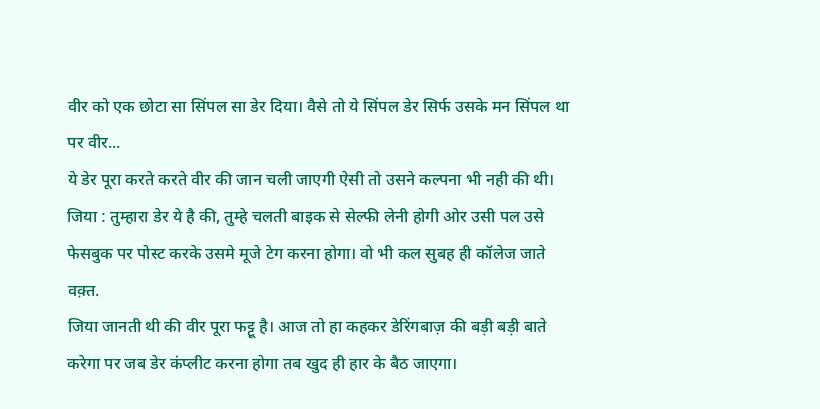वीर को एक छोटा सा सिंपल सा डेर दिया। वैसे तो ये सिंपल डेर सिर्फ उसके मन सिंपल था पर वीर...
ये डेर पूरा करते करते वीर की जान चली जाएगी ऐसी तो उसने कल्पना भी नही की थी।
जिया : तुम्हारा डेर ये है की, तुम्हे चलती बाइक से सेल्फी लेनी होगी ओर उसी पल उसे फेसबुक पर पोस्ट करके उसमे मूजे टेग करना होगा। वो भी कल सुबह ही कॉलेज जाते वक़्त.
जिया जानती थी की वीर पूरा फट्टू है। आज तो हा कहकर डेरिंगबाज़ की बड़ी बड़ी बाते करेगा पर जब डेर कंप्लीट करना होगा तब खुद ही हार के बैठ जाएगा।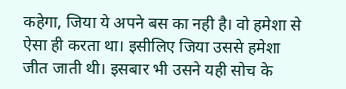कहेगा, जिया ये अपने बस का नही है। वो हमेशा से ऐसा ही करता था। इसीलिए जिया उससे हमेशा जीत जाती थी। इसबार भी उसने यही सोच के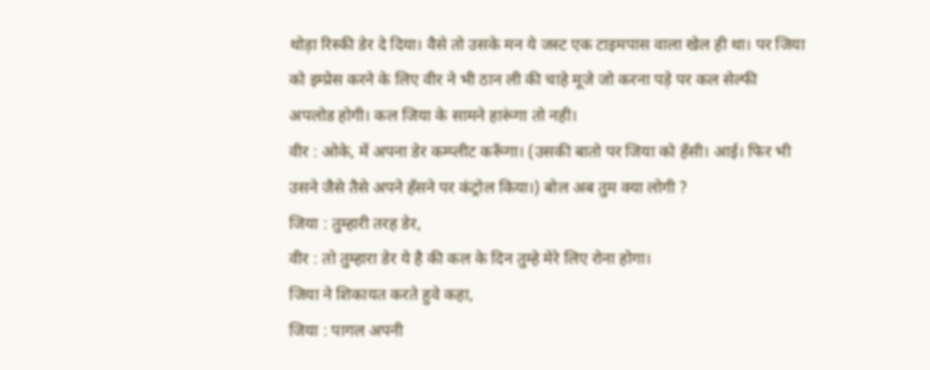थोड़ा रिस्की डेर दे दिया। वैसे तो उसके मन ये जस्ट एक टाइमपास वाला खेल ही था। पर जिया को इम्प्रेस करने के लिए वीर ने भी ठान ली की चाहे मूजे जो करना पड़े पर कल सेल्फी अपलोड होगी। कल जिया के सामने हारूंगा तो नही।
वीर : ओके, में अपना डेर कम्प्लीट करूँगा। (उसकी बातो पर जिया को हँसी। आई। फिर भी उसने जैसे तैसे अपने हँसने पर कंट्रोल किया।) बोल अब तुम क्या लोगी ?
जिया : तुम्हारी तरह डेर,
वीर : तो तुम्हारा डेर ये है की कल के दिन तुम्हे मेरे लिए रोना होगा।
जिया ने शिकायत करते हुवे कहा,
जिया : पागल अपनी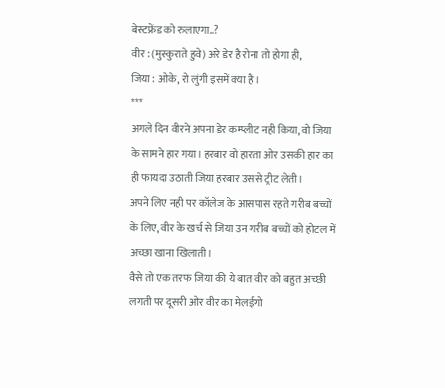बेस्टफ्रेंड को रुलाएगा..?
वीर : (मुस्कुराते हुवे) अरे डेर है रोना तो होगा ही,
जिया : ओके, रो लुंगी इसमें क्या है।
***
अगले दिन वीरने अपना डेर कम्प्लीट नही किया, वो जिया के सामने हार गया। हरबार वो हारता ओर उसकी हार का ही फायदा उठाती जिया हरबार उससे ट्रीट लेती।
अपने लिए नही पर कॉलेज के आसपास रहते गरीब बच्चों के लिए, वीर के खर्च से जिया उन गरीब बच्चों को होटल में अच्छा खाना खिलाती।
वैसे तो एक तरफ जिया की ये बात वीर को बहुत अच्छी लगती पर दूसरी ओर वीर का मेलईगो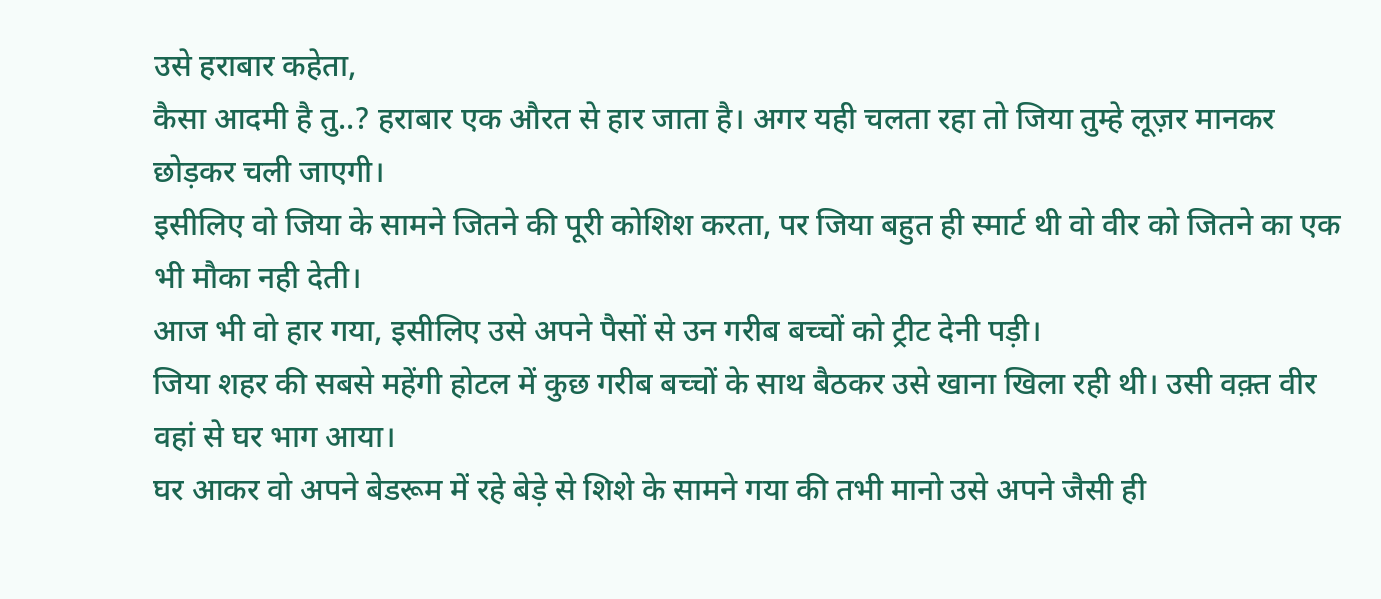उसे हराबार कहेता,
कैसा आदमी है तु..? हराबार एक औरत से हार जाता है। अगर यही चलता रहा तो जिया तुम्हे लूज़र मानकर छोड़कर चली जाएगी।
इसीलिए वो जिया के सामने जितने की पूरी कोशिश करता, पर जिया बहुत ही स्मार्ट थी वो वीर को जितने का एक भी मौका नही देती।
आज भी वो हार गया, इसीलिए उसे अपने पैसों से उन गरीब बच्चों को ट्रीट देनी पड़ी।
जिया शहर की सबसे महेंगी होटल में कुछ गरीब बच्चों के साथ बैठकर उसे खाना खिला रही थी। उसी वक़्त वीर वहां से घर भाग आया।
घर आकर वो अपने बेडरूम में रहे बेड़े से शिशे के सामने गया की तभी मानो उसे अपने जैसी ही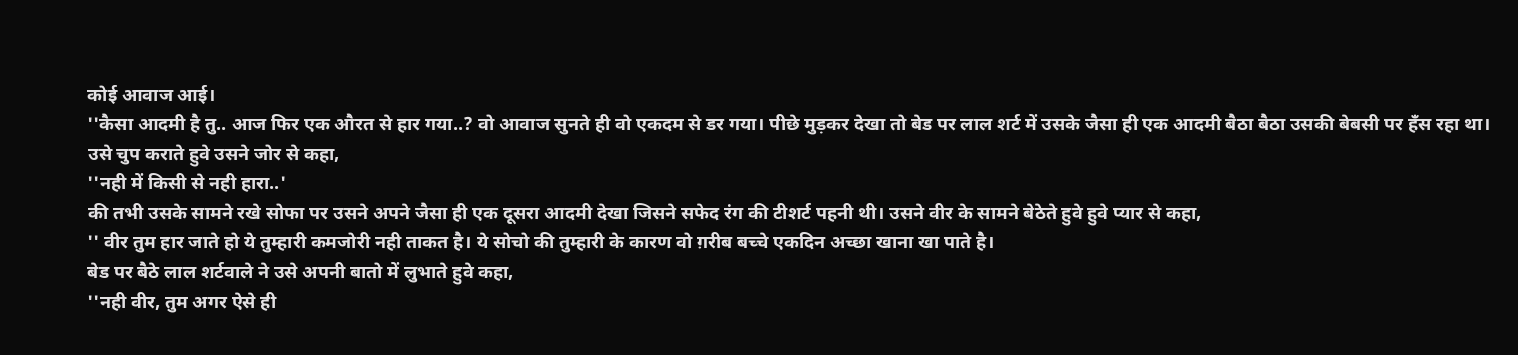कोई आवाज आई।
''कैसा आदमी है तु.. आज फिर एक औरत से हार गया..? वो आवाज सुनते ही वो एकदम से डर गया। पीछे मुड़कर देखा तो बेड पर लाल शर्ट में उसके जैसा ही एक आदमी बैठा बैठा उसकी बेबसी पर हँस रहा था।
उसे चुप कराते हुवे उसने जोर से कहा,
''नही में किसी से नही हारा..'
की तभी उसके सामने रखे सोफा पर उसने अपने जैसा ही एक दूसरा आदमी देखा जिसने सफेद रंग की टीशर्ट पहनी थी। उसने वीर के सामने बेठेते हुवे हुवे प्यार से कहा,
'' वीर तुम हार जाते हो ये तुम्हारी कमजोरी नही ताकत है। ये सोचो की तुम्हारी के कारण वो ग़रीब बच्चे एकदिन अच्छा खाना खा पाते है।
बेड पर बैठे लाल शर्टवाले ने उसे अपनी बातो में लुभाते हुवे कहा,
''नही वीर, तुम अगर ऐसे ही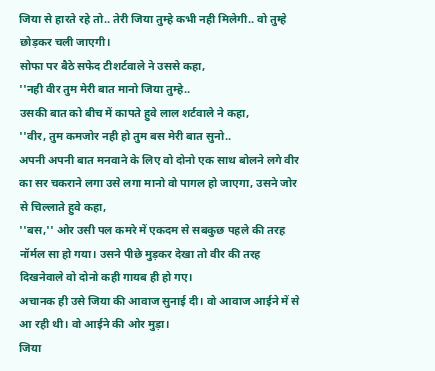जिया से हारते रहे तो.. तेरी जिया तुम्हे कभी नही मिलेगी.. वो तुम्हे छोड़कर चली जाएगी।
सोफा पर बैठे सफेद टीशर्टवाले ने उससे कहा,
''नही वीर तुम मेरी बात मानो जिया तुम्हे..
उसकी बात को बीच में कापते हुवे लाल शर्टवाले ने कहा,
''वीर, तुम कमजोर नही हो तुम बस मेरी बात सुनो..
अपनी अपनी बात मनवाने के लिए वो दोनो एक साथ बोलने लगे वीर का सर चकराने लगा उसे लगा मानो वो पागल हो जाएगा, उसने जोर से चिल्लाते हुवे कहा,
''बस,'' ओर उसी पल कमरे में एकदम से सबकुछ पहले की तरह नॉर्मल सा हो गया। उसने पीछे मुड़कर देखा तो वीर की तरह दिखनेवाले वो दोनो कही गायब ही हो गए।
अचानक ही उसे जिया की आवाज सुनाई दी। वो आवाज आईने में से आ रही थी। वो आईने की ओर मुड़ा।
जिया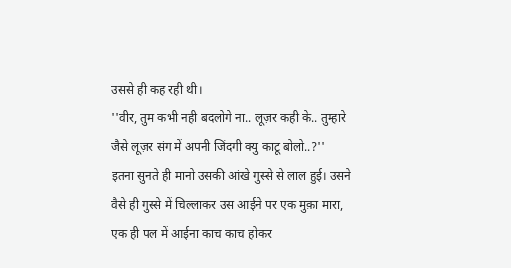उससे ही कह रही थी।
''वीर, तुम कभी नही बदलोगे ना.. लूज़र कही के.. तुम्हारे जैसे लूज़र संग में अपनी जिंदगी क्यु काटू बोलो..?''
इतना सुनते ही मानो उसकी आंखे गुस्से से लाल हुई। उसने वैसे ही गुस्से में चिल्लाकर उस आईने पर एक मुक़ा मारा, एक ही पल में आईना काच काच होकर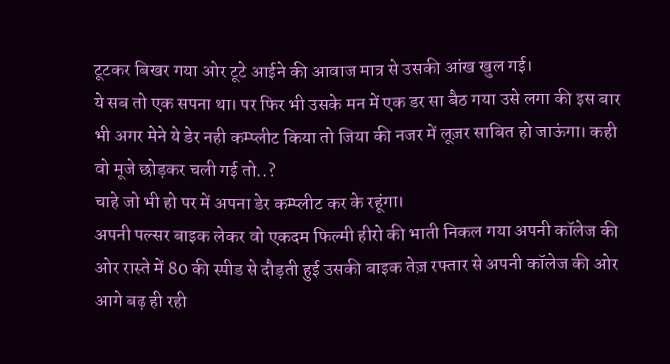टूटकर बिखर गया ओर टूटे आईने की आवाज मात्र से उसकी आंख खुल गई।
ये सब तो एक सपना था। पर फिर भी उसके मन में एक डर सा बैठ गया उसे लगा की इस बार भी अगर मेने ये डेर नही कम्प्लीट किया तो जिया की नजर में लूज़र साबित हो जाऊंगा। कही वो मूजे छोड़कर चली गई तो..?
चाहे जो भी हो पर में अपना डेर कम्प्लीट कर के रहूंगा।
अपनी पल्सर बाइक लेकर वो एकदम फिल्मी हीरो की भाती निकल गया अपनी कॉलेज की ओर रास्ते में 80 की स्पीड से दौड़ती हुई उसकी बाइक तेज़ रफ्तार से अपनी कॉलेज की ओर आगे बढ़ ही रही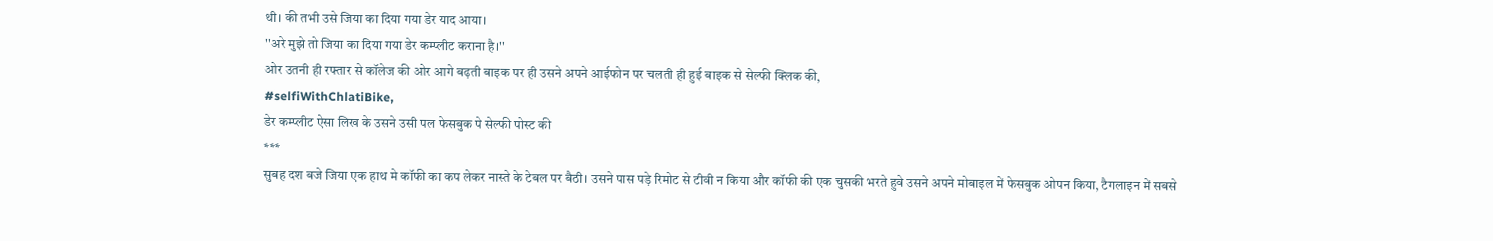थी। की तभी उसे जिया का दिया गया डेर याद आया।
''अरे मुझे तो जिया का दिया गया डेर कम्प्लीट कराना है।''
ओर उतनी ही रफ्तार से कॉलेज की ओर आगे बढ़ती बाइक पर ही उसने अपने आईफोन पर चलती ही हुई बाइक से सेल्फी क्लिक की,
#selfiWithChlatiBike,
डेर कम्प्लीट ऐसा लिख के उसने उसी पल फेसबुक पे सेल्फी पोस्ट की
***
सुबह दश बजे जिया एक हाथ मे कॉफी का कप लेकर नास्ते के टेबल पर बैठी। उसने पास पड़े रिमोट से टीवी न किया और कॉफी की एक चुसकी भरते हुवे उसने अपने मोबाइल में फेसबुक ओपन किया, टैगलाइन में सबसे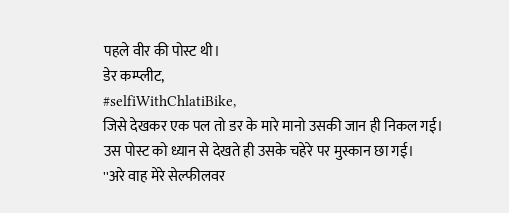पहले वीर की पोस्ट थी।
डेर कम्प्लीट,
#selfiWithChlatiBike,
जिसे देखकर एक पल तो डर के मारे मानो उसकी जान ही निकल गई।
उस पोस्ट को ध्यान से देखते ही उसके चहेरे पर मुस्कान छा गई।
''अरे वाह मेरे सेल्फीलवर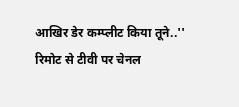आखिर डेर कम्प्लीट किया तूने..''
रिमोट से टीवी पर चेनल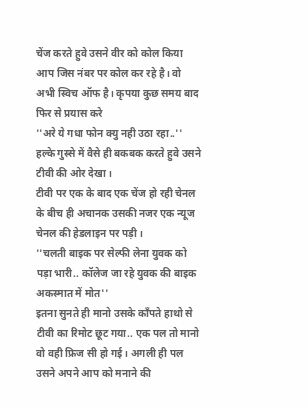चेंज करते हुवे उसने वीर को कोल किया
आप जिस नंबर पर कोल कर रहे है। वो अभी स्विच ऑफ है। कृपया कुछ समय बाद फिर से प्रयास करे
''अरे ये गधा फोन क्यु नही उठा रहा..''
हल्के गुस्से में वैसे ही बकबक करते हुवे उसने टीवी की ओर देखा।
टीवी पर एक के बाद एक चेंज हो रही चेनल के बीच ही अचानक उसकी नजर एक न्यूज चेनल की हेडलाइन पर पड़ी।
''चलती बाइक पर सेल्फी लेना युवक को पड़ा भारी.. कॉलेज जा रहे युवक की बाइक अकस्मात में मोत''
इतना सुनते ही मानो उसके काँपते हाथो से टीवी का रिमोट छूट गया.. एक पल तो मानो वो वही फ्रिज सी हो गई। अगली ही पल उसने अपने आप को मनाने की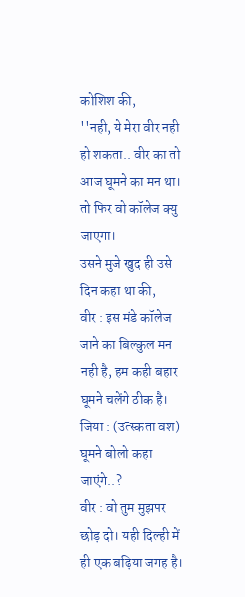कोशिश की,
''नही, ये मेरा वीर नही हो शकता.. वीर का तो आज घूमने का मन था। तो फिर वो कॉलेज क्यु जाएगा।
उसने मुजे खुद ही उसे दिन कहा था की,
वीर : इस मंडे कॉलेज जाने का बिल्कुल मन नही है, हम कही बहार घूमने चलेंगे ठीक है।
जिया : (उत्स्कता वश) घूमने बोलो कहा जाएंगे..?
वीर : वो तुम मुझपर छोड़ दो। यही दिल्ही में ही एक बढ़िया जगह है।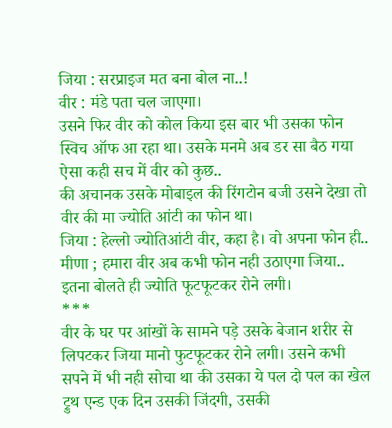जिया : सरप्राइज मत बना बोल ना..!
वीर : मंडे पता चल जाएगा।
उसने फिर वीर को कोल किया इस बार भी उसका फोन स्विच ऑफ आ रहा था। उसके मनमे अब डर सा बैठ गया ऐसा कही सच में वीर को कुछ..
की अचानक उसके मोबाइल की रिंगटोन बजी उसने देखा तो वीर की मा ज्योति आंटी का फोन था।
जिया : हेल्लो ज्योतिआंटी वीर, कहा है। वो अपना फोन ही..
मीणा ; हमारा वीर अब कभी फोन नही उठाएगा जिया..
इतना बोलते ही ज्योति फूटफूटकर रोने लगी।
***
वीर के घर पर आंखों के सामने पड़े उसके बेजान शरीर से लिपटकर जिया मानो फुटफूटकर रोने लगी। उसने कभी सपने में भी नही सोचा था की उसका ये पल दो पल का खेल ट्रुथ एन्ड एक दिन उसकी जिंदगी, उसकी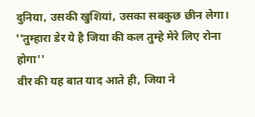दुनिया, उसकी खुशियां, उसका सबकुछ छीन लेगा।
''तुम्हारा डेर ये है जिया की कल तुम्हे मेरे लिए रोना होगा''
वीर की यह बात याद आते ही, जिया ने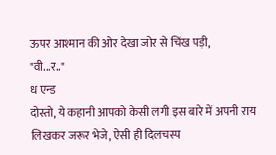ऊपर आश्मान की ओर देखा जोर से चिंख पड़ी,
"वी...र.."
ध एन्ड
दोस्तो, ये कहानी आपको केसी लगी इस बारे में अपनी राय लिखकर जरूर भेजे, ऐसी ही दिलचस्प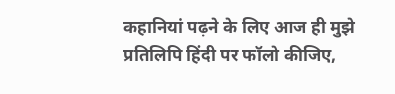कहानियां पढ़ने के लिए आज ही मुझे प्रतिलिपि हिंदी पर फॉलो कीजिए,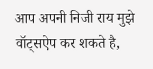आप अपनी निजी राय मुझे वॉट्सऐप कर शकते है,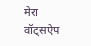मेरा वॉट्सऐप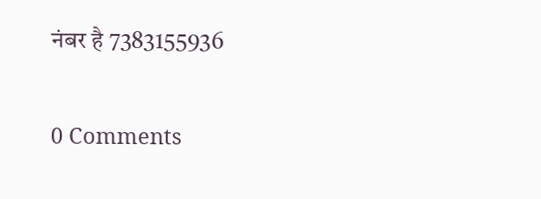नंबर है 7383155936

0 Comments